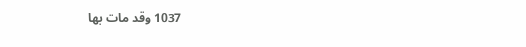1037 وقد مات بها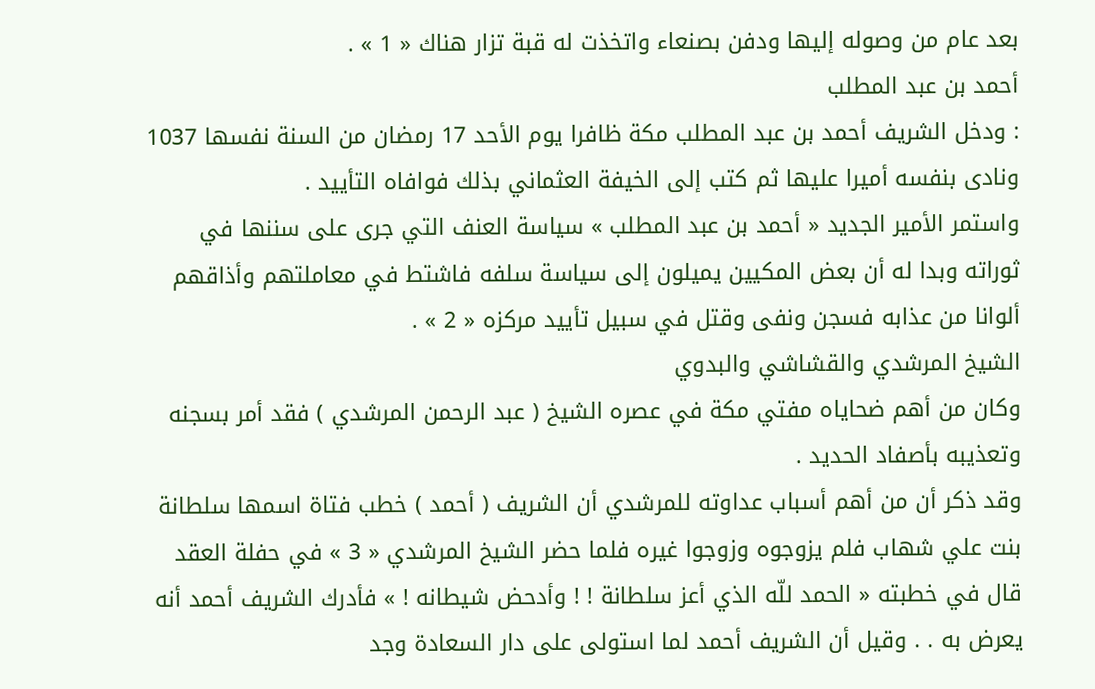بعد عام من وصوله إليها ودفن بصنعاء واتخذت له قبة تزار هناك « 1 » .
أحمد بن عبد المطلب
: ودخل الشريف أحمد بن عبد المطلب مكة ظافرا يوم الأحد 17 رمضان من السنة نفسها 1037 ونادى بنفسه أميرا عليها ثم كتب إلى الخيفة العثماني بذلك فوافاه التأييد .
واستمر الأمير الجديد « أحمد بن عبد المطلب » سياسة العنف التي جرى على سننها في ثوراته وبدا له أن بعض المكيين يميلون إلى سياسة سلفه فاشتط في معاملتهم وأذاقهم ألوانا من عذابه فسجن ونفى وقتل في سبيل تأييد مركزه « 2 » .
الشيخ المرشدي والقشاشي والبدوي
وكان من أهم ضحاياه مفتي مكة في عصره الشيخ ( عبد الرحمن المرشدي ) فقد أمر بسجنه وتعذيبه بأصفاد الحديد .
وقد ذكر أن من أهم أسباب عداوته للمرشدي أن الشريف ( أحمد ) خطب فتاة اسمها سلطانة بنت علي شهاب فلم يزوجوه وزوجوا غيره فلما حضر الشيخ المرشدي « 3 » في حفلة العقد قال في خطبته « الحمد للّه الذي أعز سلطانة ! ! وأدحض شيطانه ! » فأدرك الشريف أحمد أنه يعرض به . . وقيل أن الشريف أحمد لما استولى على دار السعادة وجد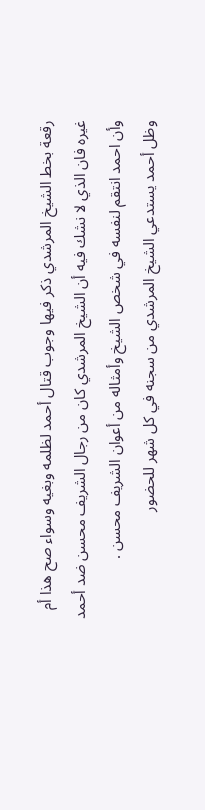رقعة بخط الشيخ المرشدي ذكر فيها وجوب قتال أحمد لظلمه وبغيه وسواء صح هذا أم غيره فان الذي لا نشك فيه أن الشيخ المرشدي كان من رجال الشريف محسن ضد أحمد وأن احمد انتقم لنفسه في شخص الشيخ وأمثاله من أعوان الشريف محسن .
وظل أحمد يستدعي الشيخ المرشدي من سجنه في كل شهر للحضور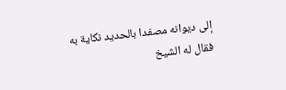إلى ديوانه مصفدا بالحديد نكاية به فقال له الشيخ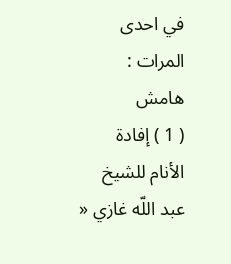في احدى المرات :
هامش
( 1 ) إفادة الأنام للشيخ عبد اللّه غازي «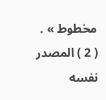مخطوط » .
( 2 ) المصدر نفسه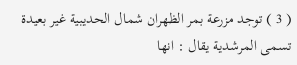( 3 ) توجد مزرعة بمر الظهران شمال الحديبية غير بعيدة تسمى المرشدية يقال : انها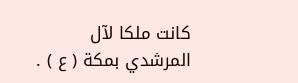كانت ملكا لآل المرشدي بمكة ( ع ) .